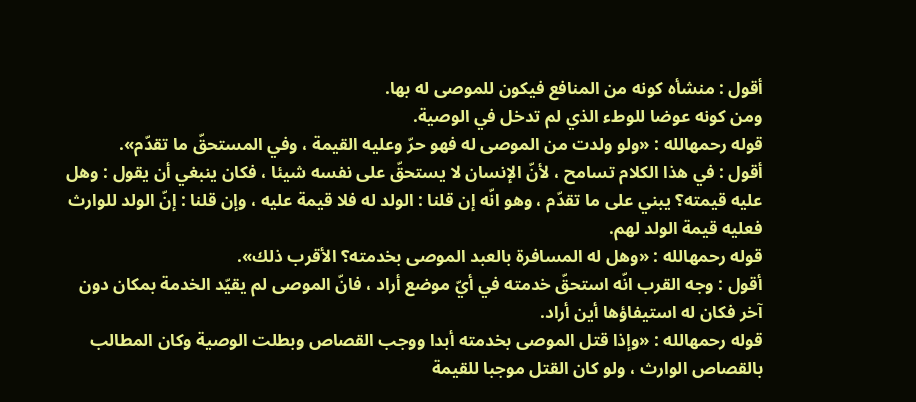أقول : منشأه كونه من المنافع فيكون للموصى له بها.
ومن كونه عوضا للوطء الذي لم تدخل في الوصية.
قوله رحمهالله : «ولو ولدت من الموصى له فهو حرّ وعليه القيمة ، وفي المستحقّ ما تقدّم».
أقول : في هذا الكلام تسامح ، لأنّ الإنسان لا يستحقّ على نفسه شيئا ، فكان ينبغي أن يقول : وهل عليه قيمته؟ يبني على ما تقدّم ، وهو انّه إن قلنا : الولد له فلا قيمة عليه ، وإن قلنا : إنّ الولد للوارث فعليه قيمة الولد لهم.
قوله رحمهالله : «وهل له المسافرة بالعبد الموصى بخدمته؟ الأقرب ذلك».
أقول : وجه القرب انّه استحقّ خدمته في أيّ موضع أراد ، فانّ الموصى لم يقيّد الخدمة بمكان دون آخر فكان له استيفاؤها أين أراد.
قوله رحمهالله : «وإذا قتل الموصى بخدمته أبدا ووجب القصاص وبطلت الوصية وكان المطالب بالقصاص الوارث ، ولو كان القتل موجبا للقيمة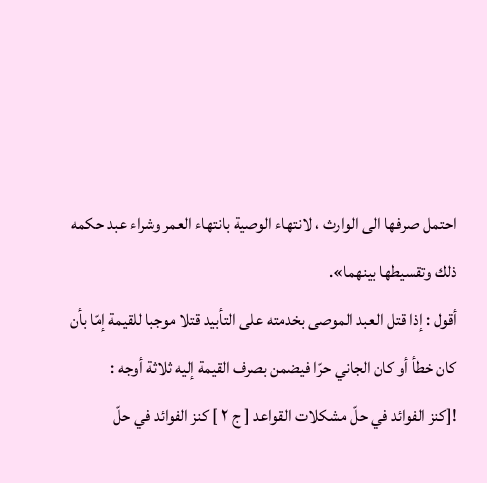احتمل صرفها الى الوارث ، لانتهاء الوصية بانتهاء العمر وشراء عبد حكمه ذلك وتقسيطها بينهما».
أقول : إذا قتل العبد الموصى بخدمته على التأبيد قتلا موجبا للقيمة إمّا بأن كان خطأ أو كان الجاني حرّا فيضمن بصرف القيمة إليه ثلاثة أوجه :
![كنز الفوائد في حلّ مشكلات القواعد [ ج ٢ ] كنز الفوائد في حلّ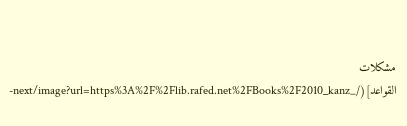مشكلات القواعد](/_next/image?url=https%3A%2F%2Flib.rafed.net%2FBooks%2F2010_kanz-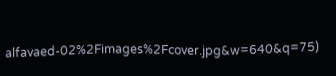alfavaed-02%2Fimages%2Fcover.jpg&w=640&q=75)